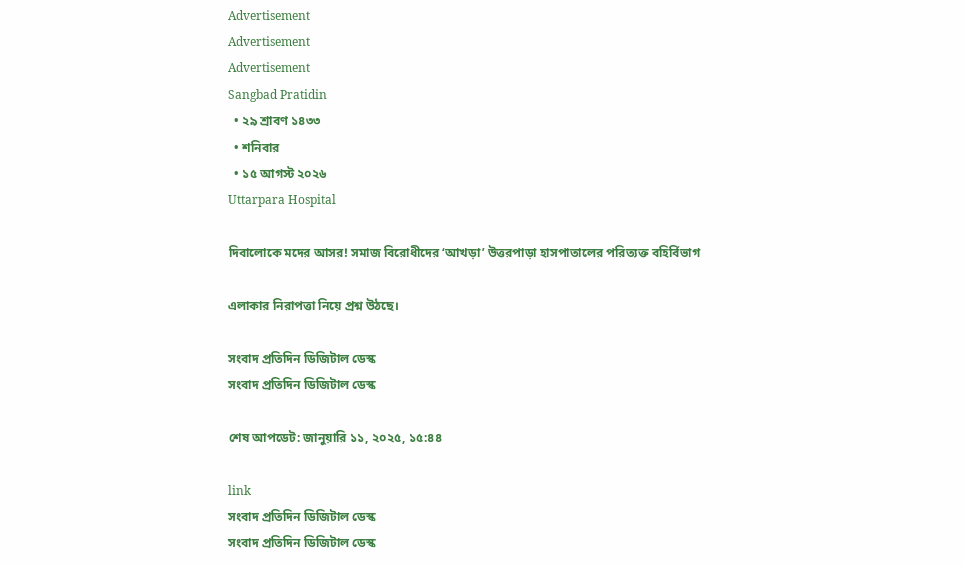Advertisement
Advertisement
Advertisement
Sangbad Pratidin
  • ২৯ শ্রাবণ ১৪৩৩
  • শনিবার
  • ১৫ আগস্ট ২০২৬
Uttarpara Hospital

দিবালোকে মদের আসর! সমাজ বিরোধীদের ‘আখড়া’ উত্তরপাড়া হাসপাতালের পরিত্যক্ত বহির্বিভাগ

এলাকার নিরাপত্তা নিয়ে প্রশ্ন উঠছে।

সংবাদ প্রতিদিন ডিজিটাল ডেস্ক
সংবাদ প্রতিদিন ডিজিটাল ডেস্ক

শেষ আপডেট: জানুয়ারি ১১, ২০২৫, ১৫:৪৪

link
সংবাদ প্রতিদিন ডিজিটাল ডেস্ক
সংবাদ প্রতিদিন ডিজিটাল ডেস্ক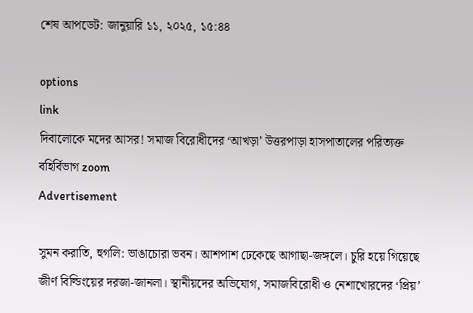শেষ আপডেট: জানুয়ারি ১১, ২০২৫, ১৫:৪৪

options
link
দিবালোকে মদের আসর! সমাজ বিরোধীদের ‘আখড়া’ উত্তরপাড়া হাসপাতালের পরিত্যক্ত বহির্বিভাগ zoom
Advertisement

সুমন করাতি, হুগলি: ভাঙাচোরা ভবন। আশপাশ ঢেকেছে আগাছা-জঙ্গলে। চুরি হয়ে গিয়েছে জীর্ণ বিল্ডিংয়ের দরজা-জানলা। স্থানীয়দের অভিযোগ, সমাজবিরোধী ও নেশাখোরদের ‘প্রিয়’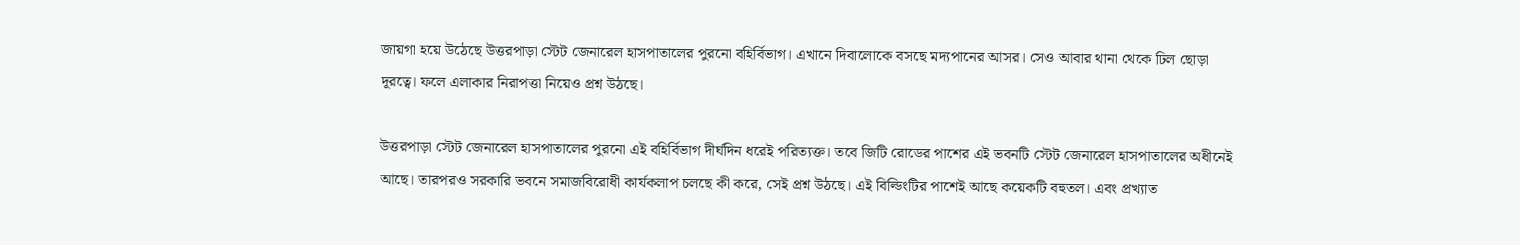জায়গা হয়ে উঠেছে উত্তরপাড়া স্টেট জেনারেল হাসপাতালের পুরনো বহির্বিভাগ। এখানে দিবালোকে বসছে মদ্যপানের আসর। সেও আবার থানা থেকে ঢিল ছোড়া দূরত্বে। ফলে এলাকার নিরাপত্তা নিয়েও প্রশ্ন উঠছে।

উত্তরপাড়া স্টেট জেনারেল হাসপাতালের পুরনো এই বহির্বিভাগ দীর্ঘদিন ধরেই পরিত্যক্ত। তবে জিটি রোডের পাশের এই ভবনটি স্টেট জেনারেল হাসপাতালের অধীনেই আছে। তারপরও সরকারি ভবনে সমাজবিরোধী কার্যকলাপ চলছে কী করে, সেই প্রশ্ন উঠছে। এই বিল্ডিংটির পাশেই আছে কয়েকটি বহুতল। এবং প্রখ্যাত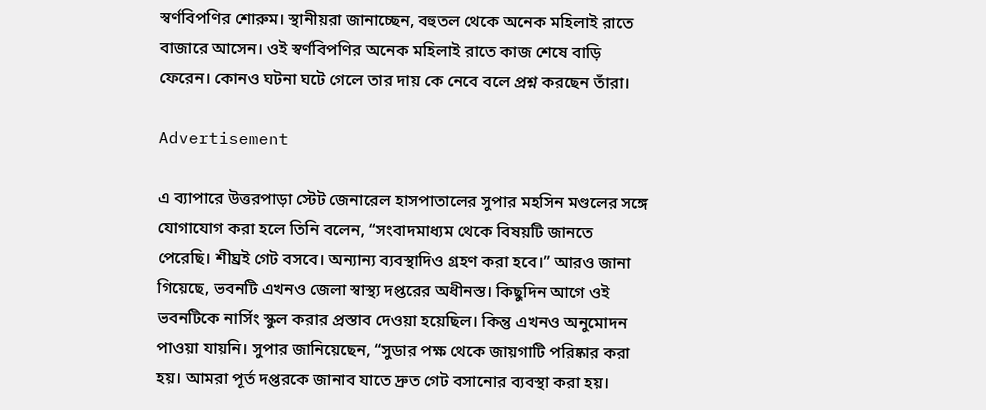স্বর্ণবিপণির শোরুম। স্থানীয়রা জানাচ্ছেন, বহুতল থেকে অনেক মহিলাই রাতে বাজারে আসেন। ওই স্বর্ণবিপণির অনেক মহিলাই রাতে কাজ শেষে বাড়ি ফেরেন। কোনও ঘটনা ঘটে গেলে তার দায় কে নেবে বলে প্রশ্ন করছেন তাঁরা।

Advertisement

এ ব্যাপারে উত্তরপাড়া স্টেট জেনারেল হাসপাতালের সুপার মহসিন মণ্ডলের সঙ্গে যোগাযোগ করা হলে তিনি বলেন, “সংবাদমাধ্যম থেকে বিষয়টি জানতে পেরেছি। শীঘ্রই গেট বসবে। অন্যান্য ব্যবস্থাদিও গ্রহণ করা হবে।” আরও জানা গিয়েছে, ভবনটি এখনও জেলা স্বাস্থ্য দপ্তরের অধীনস্ত। কিছুদিন আগে ওই ভবনটিকে নার্সিং স্কুল করার প্রস্তাব দেওয়া হয়েছিল। কিন্তু এখনও অনুমোদন পাওয়া যায়নি। সুপার জানিয়েছেন, “সুডার পক্ষ থেকে জায়গাটি পরিষ্কার করা হয়। আমরা পূর্ত দপ্তরকে জানাব যাতে দ্রুত গেট বসানোর ব্যবস্থা করা হয়।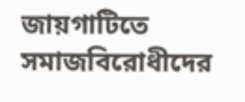জায়গাটিতে সমাজবিরোধীদের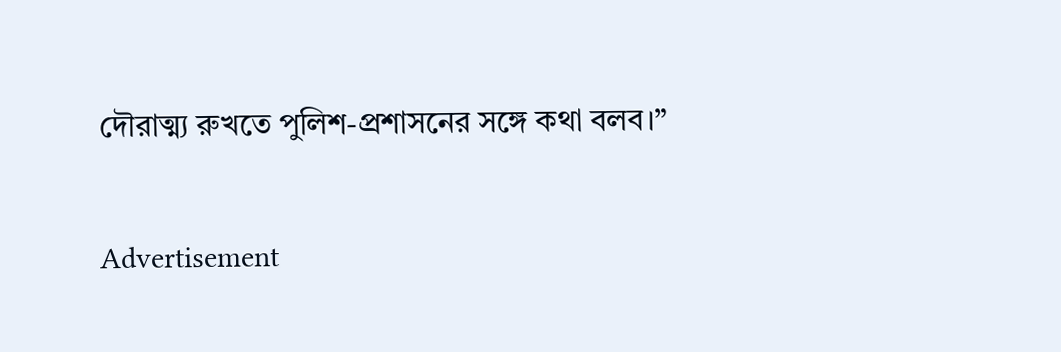দৌরাত্ম্য রুখতে পুলিশ-প্রশাসনের সঙ্গে কথা বলব।”

Advertisement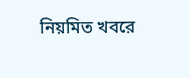নিয়মিত খবরে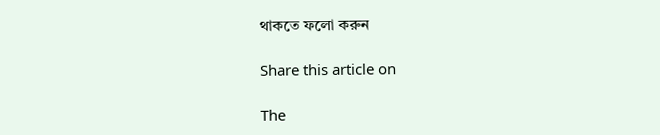থাকতে ফলো করুন

Share this article on

The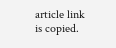article link is copied.